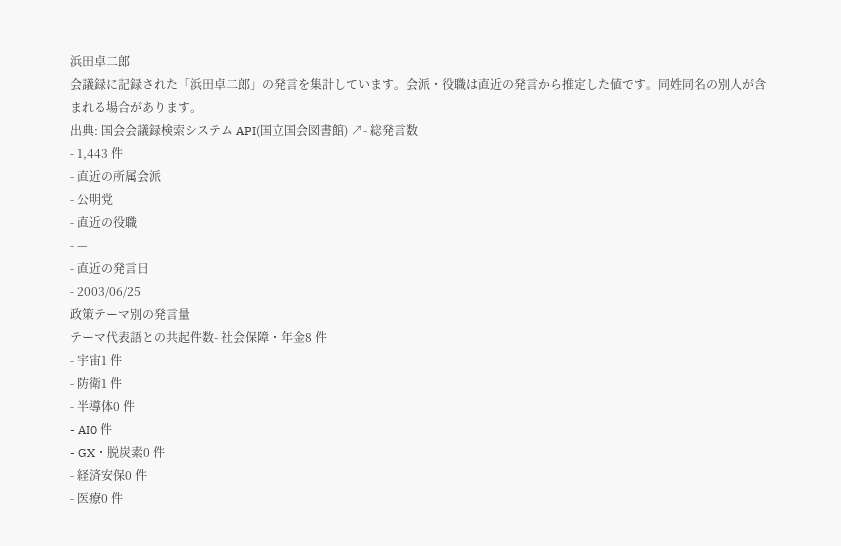浜田卓二郎
会議録に記録された「浜田卓二郎」の発言を集計しています。会派・役職は直近の発言から推定した値です。同姓同名の別人が含まれる場合があります。
出典: 国会会議録検索システム API(国立国会図書館) ↗- 総発言数
- 1,443 件
- 直近の所属会派
- 公明党
- 直近の役職
- —
- 直近の発言日
- 2003/06/25
政策テーマ別の発言量
テーマ代表語との共起件数- 社会保障・年金8 件
- 宇宙1 件
- 防衛1 件
- 半導体0 件
- AI0 件
- GX・脱炭素0 件
- 経済安保0 件
- 医療0 件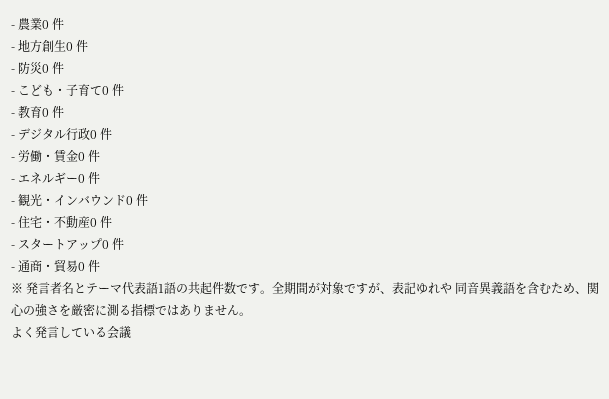- 農業0 件
- 地方創生0 件
- 防災0 件
- こども・子育て0 件
- 教育0 件
- デジタル行政0 件
- 労働・賃金0 件
- エネルギー0 件
- 観光・インバウンド0 件
- 住宅・不動産0 件
- スタートアップ0 件
- 通商・貿易0 件
※ 発言者名とテーマ代表語1語の共起件数です。全期間が対象ですが、表記ゆれや 同音異義語を含むため、関心の強さを厳密に測る指標ではありません。
よく発言している会議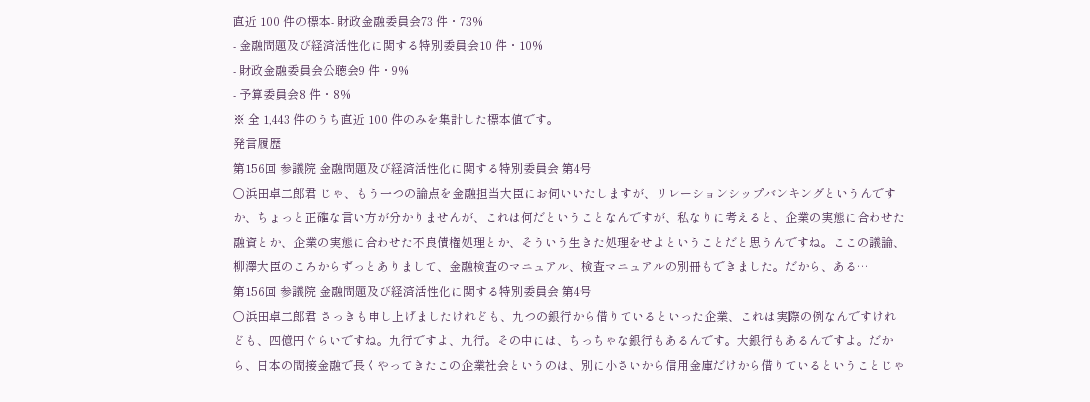直近 100 件の標本- 財政金融委員会73 件・73%
- 金融問題及び経済活性化に関する特別委員会10 件・10%
- 財政金融委員会公聴会9 件・9%
- 予算委員会8 件・8%
※ 全 1,443 件のうち直近 100 件のみを集計した標本値です。
発言履歴
第156回 参議院 金融問題及び経済活性化に関する特別委員会 第4号
○浜田卓二郎君 じゃ、もう一つの論点を金融担当大臣にお伺いいたしますが、リレーションシップバンキングというんですか、ちょっと正確な言い方が分かりませんが、これは何だということなんですが、私なりに考えると、企業の実態に合わせた融資とか、企業の実態に合わせた不良債権処理とか、そういう生きた処理をせよということだと思うんですね。ここの議論、柳澤大臣のころからずっとありまして、金融検査のマニュアル、検査マニュアルの別冊もできました。だから、ある…
第156回 参議院 金融問題及び経済活性化に関する特別委員会 第4号
○浜田卓二郎君 さっきも申し上げましたけれども、九つの銀行から借りているといった企業、これは実際の例なんですけれども、四億円ぐらいですね。九行ですよ、九行。その中には、ちっちゃな銀行もあるんです。大銀行もあるんですよ。だから、日本の間接金融で長くやってきたこの企業社会というのは、別に小さいから信用金庫だけから借りているということじゃ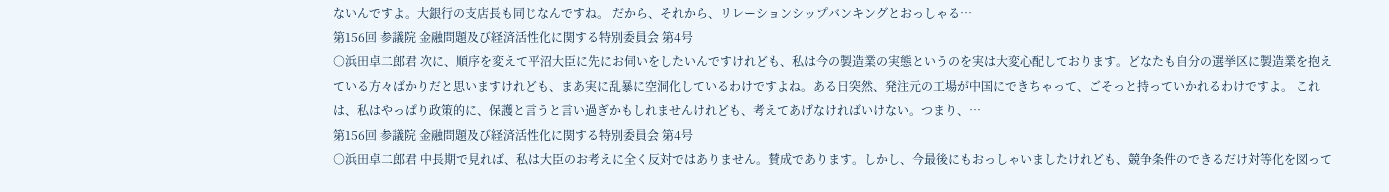ないんですよ。大銀行の支店長も同じなんですね。 だから、それから、リレーションシップバンキングとおっしゃる…
第156回 参議院 金融問題及び経済活性化に関する特別委員会 第4号
○浜田卓二郎君 次に、順序を変えて平沼大臣に先にお伺いをしたいんですけれども、私は今の製造業の実態というのを実は大変心配しております。どなたも自分の選挙区に製造業を抱えている方々ばかりだと思いますけれども、まあ実に乱暴に空洞化しているわけですよね。ある日突然、発注元の工場が中国にできちゃって、ごそっと持っていかれるわけですよ。 これは、私はやっぱり政策的に、保護と言うと言い過ぎかもしれませんけれども、考えてあげなければいけない。つまり、…
第156回 参議院 金融問題及び経済活性化に関する特別委員会 第4号
○浜田卓二郎君 中長期で見れば、私は大臣のお考えに全く反対ではありません。賛成であります。しかし、今最後にもおっしゃいましたけれども、競争条件のできるだけ対等化を図って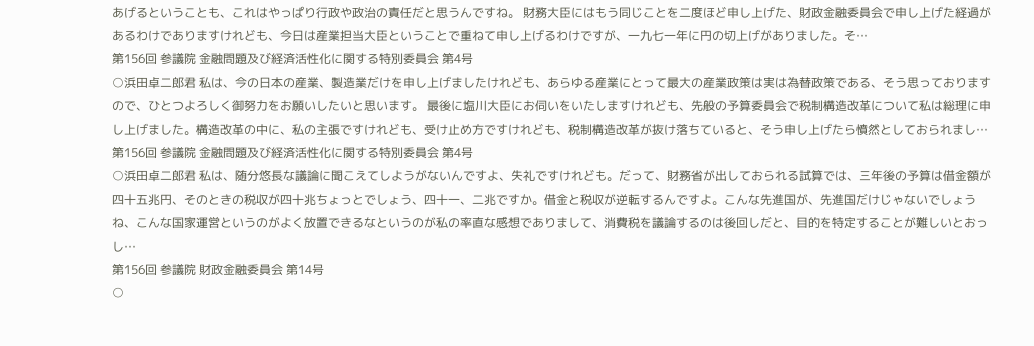あげるということも、これはやっぱり行政や政治の責任だと思うんですね。 財務大臣にはもう同じことを二度ほど申し上げた、財政金融委員会で申し上げた経過があるわけでありますけれども、今日は産業担当大臣ということで重ねて申し上げるわけですが、一九七一年に円の切上げがありました。そ…
第156回 参議院 金融問題及び経済活性化に関する特別委員会 第4号
○浜田卓二郎君 私は、今の日本の産業、製造業だけを申し上げましたけれども、あらゆる産業にとって最大の産業政策は実は為替政策である、そう思っておりますので、ひとつよろしく御努力をお願いしたいと思います。 最後に塩川大臣にお伺いをいたしますけれども、先般の予算委員会で税制構造改革について私は総理に申し上げました。構造改革の中に、私の主張ですけれども、受け止め方ですけれども、税制構造改革が抜け落ちていると、そう申し上げたら憤然としておられまし…
第156回 参議院 金融問題及び経済活性化に関する特別委員会 第4号
○浜田卓二郎君 私は、随分悠長な議論に聞こえてしようがないんですよ、失礼ですけれども。だって、財務省が出しておられる試算では、三年後の予算は借金額が四十五兆円、そのときの税収が四十兆ちょっとでしょう、四十一、二兆ですか。借金と税収が逆転するんですよ。こんな先進国が、先進国だけじゃないでしょうね、こんな国家運営というのがよく放置できるなというのが私の率直な感想でありまして、消費税を議論するのは後回しだと、目的を特定することが難しいとおっし…
第156回 参議院 財政金融委員会 第14号
○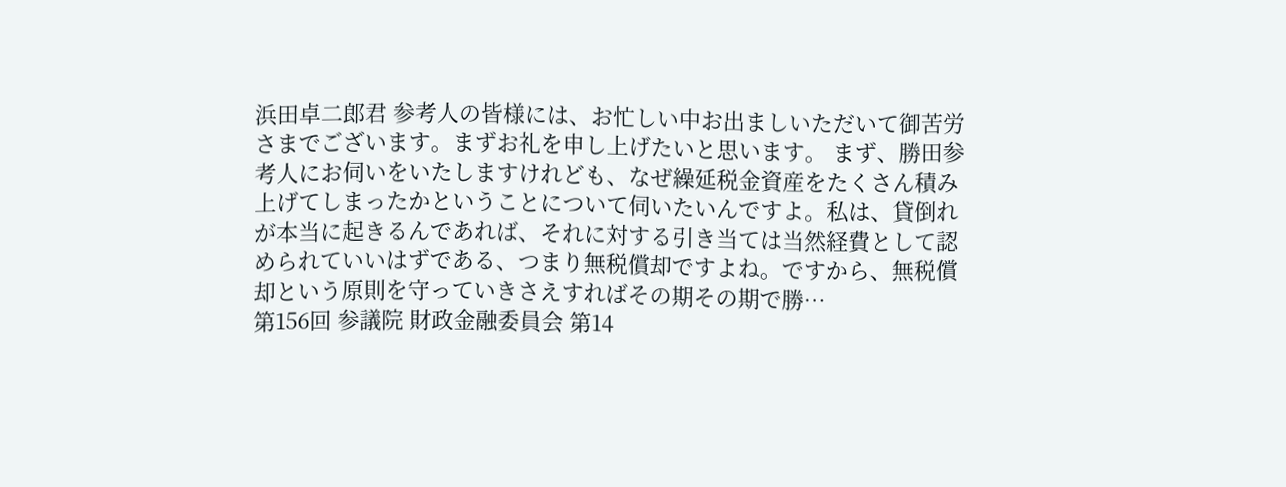浜田卓二郎君 参考人の皆様には、お忙しい中お出ましいただいて御苦労さまでございます。まずお礼を申し上げたいと思います。 まず、勝田参考人にお伺いをいたしますけれども、なぜ繰延税金資産をたくさん積み上げてしまったかということについて伺いたいんですよ。私は、貸倒れが本当に起きるんであれば、それに対する引き当ては当然経費として認められていいはずである、つまり無税償却ですよね。ですから、無税償却という原則を守っていきさえすればその期その期で勝…
第156回 参議院 財政金融委員会 第14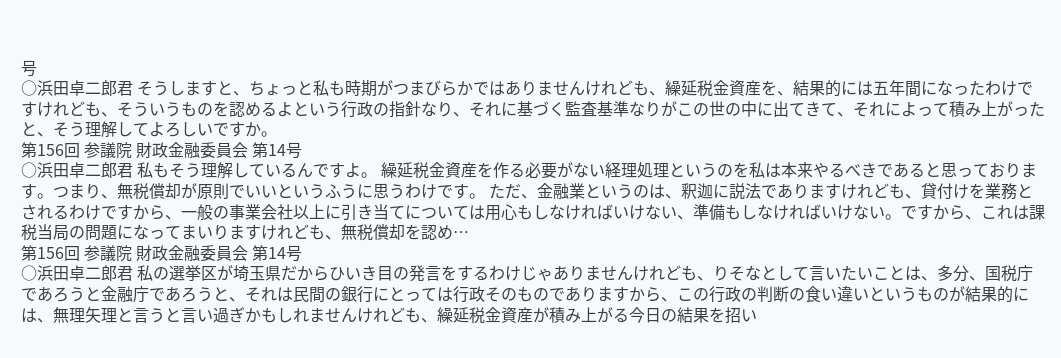号
○浜田卓二郎君 そうしますと、ちょっと私も時期がつまびらかではありませんけれども、繰延税金資産を、結果的には五年間になったわけですけれども、そういうものを認めるよという行政の指針なり、それに基づく監査基準なりがこの世の中に出てきて、それによって積み上がったと、そう理解してよろしいですか。
第156回 参議院 財政金融委員会 第14号
○浜田卓二郎君 私もそう理解しているんですよ。 繰延税金資産を作る必要がない経理処理というのを私は本来やるべきであると思っております。つまり、無税償却が原則でいいというふうに思うわけです。 ただ、金融業というのは、釈迦に説法でありますけれども、貸付けを業務とされるわけですから、一般の事業会社以上に引き当てについては用心もしなければいけない、準備もしなければいけない。ですから、これは課税当局の問題になってまいりますけれども、無税償却を認め…
第156回 参議院 財政金融委員会 第14号
○浜田卓二郎君 私の選挙区が埼玉県だからひいき目の発言をするわけじゃありませんけれども、りそなとして言いたいことは、多分、国税庁であろうと金融庁であろうと、それは民間の銀行にとっては行政そのものでありますから、この行政の判断の食い違いというものが結果的には、無理矢理と言うと言い過ぎかもしれませんけれども、繰延税金資産が積み上がる今日の結果を招い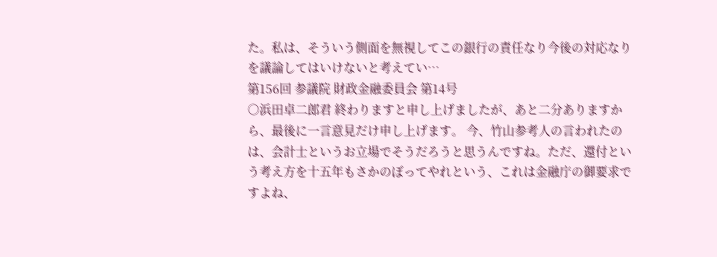た。私は、そういう側面を無視してこの銀行の責任なり今後の対応なりを議論してはいけないと考えてい…
第156回 参議院 財政金融委員会 第14号
○浜田卓二郎君 終わりますと申し上げましたが、あと二分ありますから、最後に一言意見だけ申し上げます。 今、竹山参考人の言われたのは、会計士というお立場でそうだろうと思うんですね。ただ、還付という考え方を十五年もさかのぼってやれという、これは金融庁の御要求ですよね、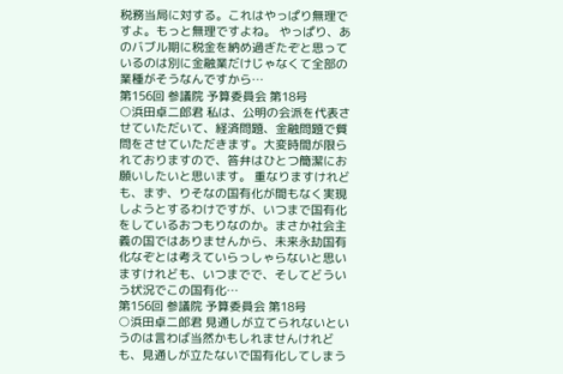税務当局に対する。これはやっぱり無理ですよ。もっと無理ですよね。 やっぱり、あのバブル期に税金を納め過ぎたぞと思っているのは別に金融業だけじゃなくて全部の業種がそうなんですから…
第156回 参議院 予算委員会 第18号
○浜田卓二郎君 私は、公明の会派を代表させていただいて、経済問題、金融問題で質問をさせていただきます。大変時間が限られておりますので、答弁はひとつ簡潔にお願いしたいと思います。 重なりますけれども、まず、りそなの国有化が間もなく実現しようとするわけですが、いつまで国有化をしているおつもりなのか。まさか社会主義の国ではありませんから、未来永劫国有化なぞとは考えていらっしゃらないと思いますけれども、いつまでで、そしてどういう状況でこの国有化…
第156回 参議院 予算委員会 第18号
○浜田卓二郎君 見通しが立てられないというのは言わば当然かもしれませんけれども、見通しが立たないで国有化してしまう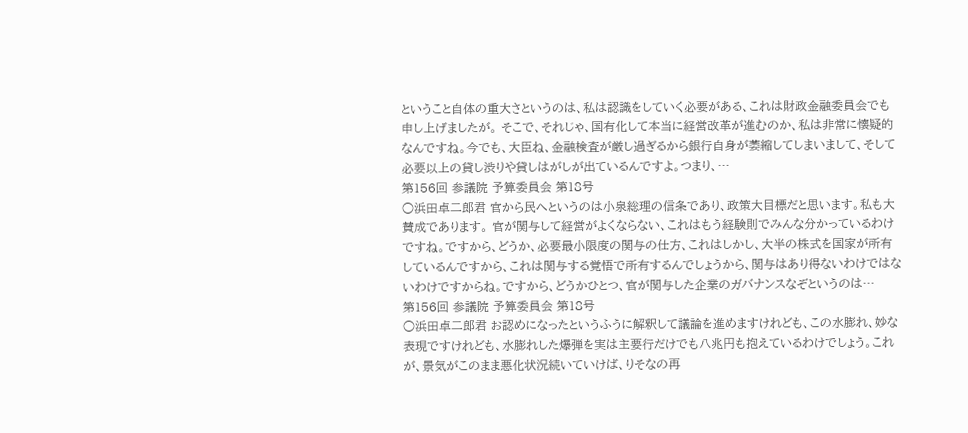ということ自体の重大さというのは、私は認識をしていく必要がある、これは財政金融委員会でも申し上げましたが。 そこで、それじゃ、国有化して本当に経営改革が進むのか、私は非常に懐疑的なんですね。今でも、大臣ね、金融検査が厳し過ぎるから銀行自身が萎縮してしまいまして、そして必要以上の貸し渋りや貸しはがしが出ているんですよ。つまり、…
第156回 参議院 予算委員会 第18号
○浜田卓二郎君 官から民へというのは小泉総理の信条であり、政策大目標だと思います。私も大賛成であります。 官が関与して経営がよくならない、これはもう経験則でみんな分かっているわけですね。ですから、どうか、必要最小限度の関与の仕方、これはしかし、大半の株式を国家が所有しているんですから、これは関与する覚悟で所有するんでしょうから、関与はあり得ないわけではないわけですからね。ですから、どうかひとつ、官が関与した企業のガバナンスなぞというのは…
第156回 参議院 予算委員会 第18号
○浜田卓二郎君 お認めになったというふうに解釈して議論を進めますけれども、この水膨れ、妙な表現ですけれども、水膨れした爆弾を実は主要行だけでも八兆円も抱えているわけでしょう。これが、景気がこのまま悪化状況続いていけば、りそなの再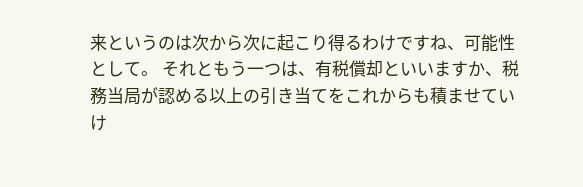来というのは次から次に起こり得るわけですね、可能性として。 それともう一つは、有税償却といいますか、税務当局が認める以上の引き当てをこれからも積ませていけ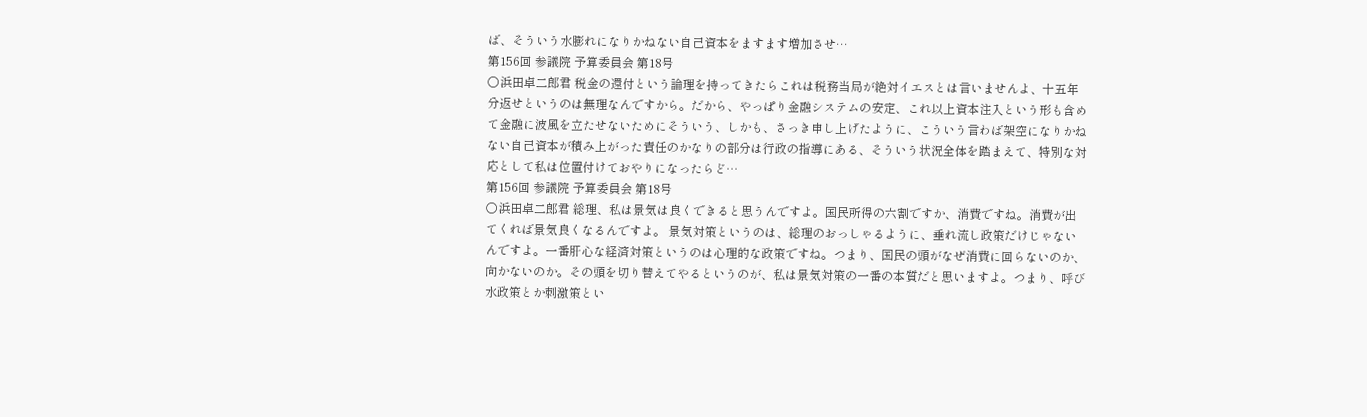ば、そういう水膨れになりかねない自己資本をますます増加させ…
第156回 参議院 予算委員会 第18号
○浜田卓二郎君 税金の還付という論理を持ってきたらこれは税務当局が絶対イエスとは言いませんよ、十五年分返せというのは無理なんですから。だから、やっぱり金融システムの安定、これ以上資本注入という形も含めて金融に波風を立たせないためにそういう、しかも、さっき申し上げたように、こういう言わば架空になりかねない自己資本が積み上がった責任のかなりの部分は行政の指導にある、そういう状況全体を踏まえて、特別な対応として私は位置付けておやりになったらど…
第156回 参議院 予算委員会 第18号
○浜田卓二郎君 総理、私は景気は良くできると思うんですよ。国民所得の六割ですか、消費ですね。消費が出てくれば景気良くなるんですよ。 景気対策というのは、総理のおっしゃるように、垂れ流し政策だけじゃないんですよ。一番肝心な経済対策というのは心理的な政策ですね。つまり、国民の頭がなぜ消費に回らないのか、向かないのか。その頭を切り替えてやるというのが、私は景気対策の一番の本質だと思いますよ。つまり、呼び水政策とか刺激策とい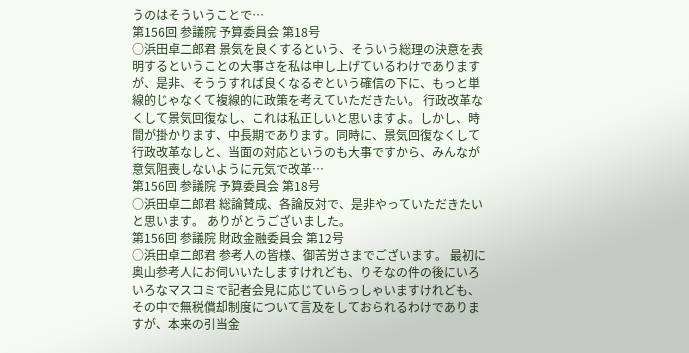うのはそういうことで…
第156回 参議院 予算委員会 第18号
○浜田卓二郎君 景気を良くするという、そういう総理の決意を表明するということの大事さを私は申し上げているわけでありますが、是非、そううすれば良くなるぞという確信の下に、もっと単線的じゃなくて複線的に政策を考えていただきたい。 行政改革なくして景気回復なし、これは私正しいと思いますよ。しかし、時間が掛かります、中長期であります。同時に、景気回復なくして行政改革なしと、当面の対応というのも大事ですから、みんなが意気阻喪しないように元気で改革…
第156回 参議院 予算委員会 第18号
○浜田卓二郎君 総論賛成、各論反対で、是非やっていただきたいと思います。 ありがとうございました。
第156回 参議院 財政金融委員会 第12号
○浜田卓二郎君 参考人の皆様、御苦労さまでございます。 最初に奥山参考人にお伺いいたしますけれども、りそなの件の後にいろいろなマスコミで記者会見に応じていらっしゃいますけれども、その中で無税償却制度について言及をしておられるわけでありますが、本来の引当金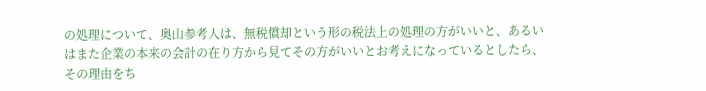の処理について、奥山参考人は、無税償却という形の税法上の処理の方がいいと、あるいはまた企業の本来の会計の在り方から見てその方がいいとお考えになっているとしたら、その理由をち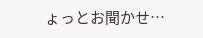ょっとお聞かせ…